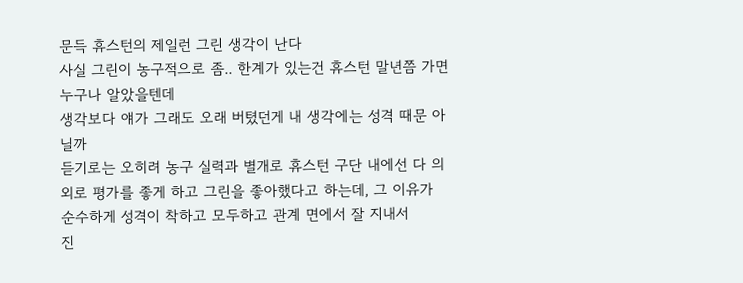문득 휴스턴의 제일런 그린 생각이 난다
사실 그린이 농구적으로 좀.. 한계가 있는건 휴스턴 말년쯤 가면 누구나 알았을텐데
생각보다 얘가 그래도 오래 버텼던게 내 생각에는 성격 때문 아닐까
듣기로는 오히려 농구 실력과 별개로 휴스턴 구단 내에선 다 의외로 평가를 좋게 하고 그린을 좋아했다고 하는데, 그 이유가 순수하게 성격이 착하고 모두하고 관계 면에서 잘 지내서
진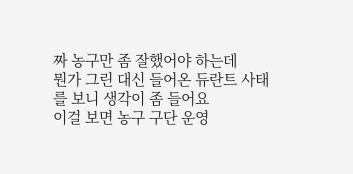짜 농구만 좀 잘했어야 하는데
뭔가 그린 대신 들어온 듀란트 사태를 보니 생각이 좀 들어요
이걸 보면 농구 구단 운영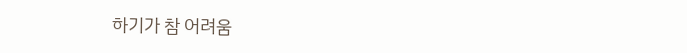하기가 참 어려움